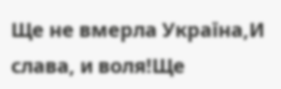Ще не вмерла Україна,И слава, и воля!Ще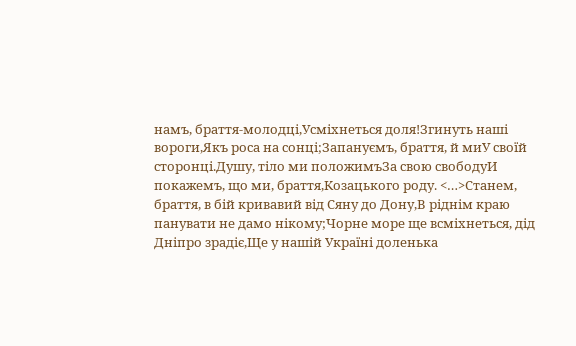намъ, браття-молодці,Усміхнеться доля!Згинуть наші вороги,Якъ роса на сонці;Запануємъ, браття, й миУ своїй сторонці.Душу, тіло ми положимъЗа свою свободуИ покажемъ, що ми, браття,Козацького роду. <…>Станем, браття, в бій кривавий від Сяну до Дону,В ріднім краю панувати не дамо нікому;Чорне море ще всміхнеться, дід Дніпро зрадіє,Ще у нашій Україні доленька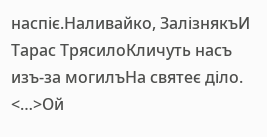наспіє.Наливайко, ЗалізнякъИ Тарас ТрясилоКличуть насъ изъ-за могилъНа святеє діло. <…>Ой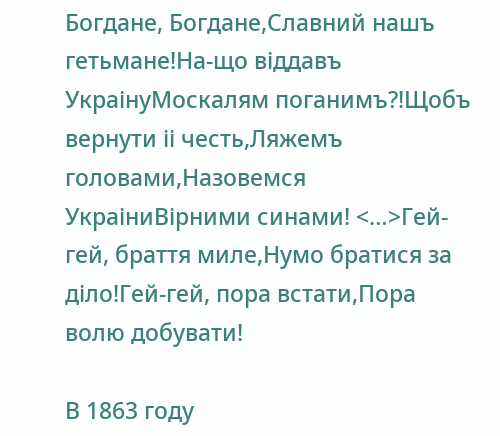Богдане, Богдане,Славний нашъ гетьмане!На-що віддавъ УкраінуМоскалям поганимъ?!Щобъ вернути іі честь,Ляжемъ головами,Назовемся УкраіниВірними синами! <…>Гей-гей, браття миле,Нумо братися за діло!Гей-гей, пора встати,Пора волю добувати!

В 1863 году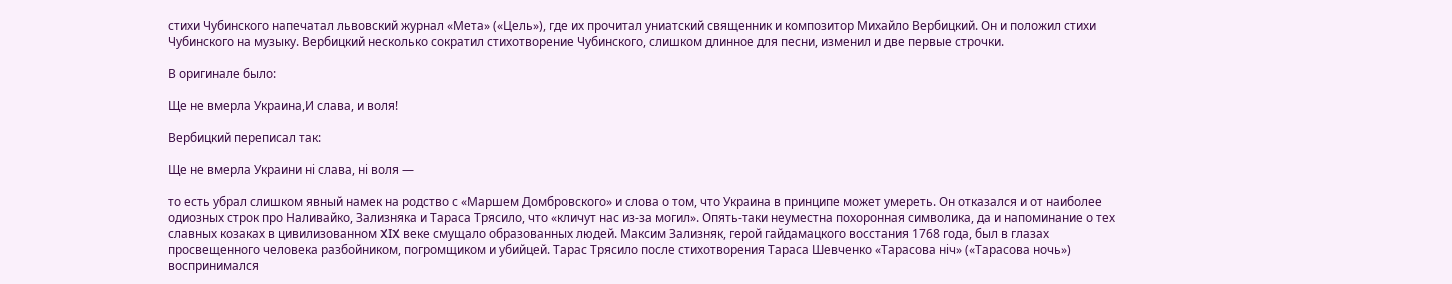стихи Чубинского напечатал львовский журнал «Мета» («Цель»), где их прочитал униатский священник и композитор Михайло Вербицкий. Он и положил стихи Чубинского на музыку. Вербицкий несколько сократил стихотворение Чубинского, слишком длинное для песни, изменил и две первые строчки.

В оригинале было:

Ще не вмерла Украина,И слава, и воля!

Вербицкий переписал так:

Ще не вмерла Украини нi слава, нi воля —

то есть убрал слишком явный намек на родство с «Маршем Домбровского» и слова о том, что Украина в принципе может умереть. Он отказался и от наиболее одиозных строк про Наливайко, Зализняка и Тараса Трясило, что «кличут нас из-за могил». Опять-таки неуместна похоронная символика, да и напоминание о тех славных козаках в цивилизованном XIX веке смущало образованных людей. Максим Зализняк, герой гайдамацкого восстания 1768 года, был в глазах просвещенного человека разбойником, погромщиком и убийцей. Тарас Трясило после стихотворения Тараса Шевченко «Тарасова нiч» («Тарасова ночь») воспринимался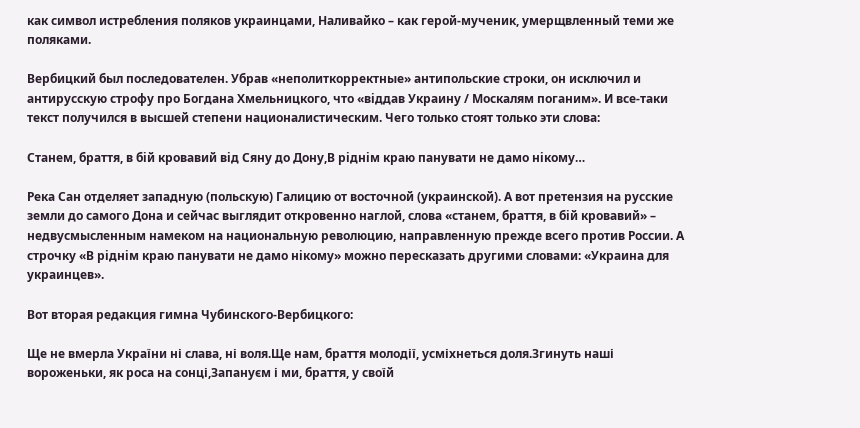как символ истребления поляков украинцами, Наливайко – как герой-мученик, умерщвленный теми же поляками.

Вербицкий был последователен. Убрав «неполиткорректные» антипольские строки, он исключил и антирусскую строфу про Богдана Хмельницкого, что «вiддав Украину / Москалям поганим». И все-таки текст получился в высшей степени националистическим. Чего только стоят только эти слова:

Станем, браття, в бiй кровавий вiд Сяну до Дону,В рiднiм краю панувати не дамо нiкому…

Река Сан отделяет западную (польскую) Галицию от восточной (украинской). А вот претензия на русские земли до самого Дона и сейчас выглядит откровенно наглой, слова «станем, браття, в бiй кровавий» – недвусмысленным намеком на национальную революцию, направленную прежде всего против России. А строчку «В рiднiм краю панувати не дамо нiкому» можно пересказать другими словами: «Украина для украинцев».

Вот вторая редакция гимна Чубинского-Вербицкого:

Ще не вмерла України ні слава, ні воля.Ще нам, браття молодії, усміхнеться доля.Згинуть наші вороженьки, як роса на сонці,Запануєм і ми, браття, у своїй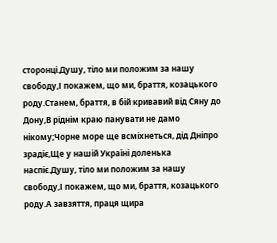сторонці.Душу, тіло ми положим за нашу свободу,І покажем, що ми, браття, козацького роду.Станем, браття, в бій кривавий від Сяну до Дону,В ріднім краю панувати не дамо нікому;Чорне море ще всміхнеться, дід Дніпро зрадіє,Ще у нашій Україні доленька наспіє.Душу, тіло ми положим за нашу свободу,І покажем, що ми, браття, козацького роду.А завзяття, праця щира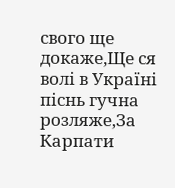свого ще докаже,Ще ся волі в Україні піснь гучна розляже,За Карпати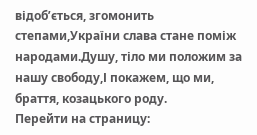відоб’ється, згомонить степами,України слава стане поміж народами.Душу, тіло ми положим за нашу свободу,І покажем, що ми, браття, козацького роду.
Перейти на страницу: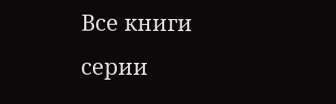Все книги серии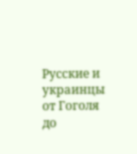Русские и украинцы от Гоголя до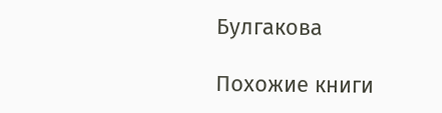Булгакова

Похожие книги